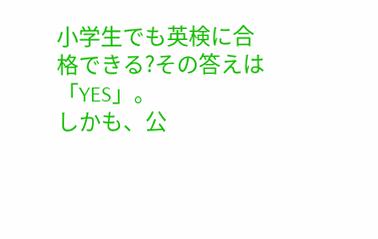小学生でも英検に合格できる?その答えは「YES」。
しかも、公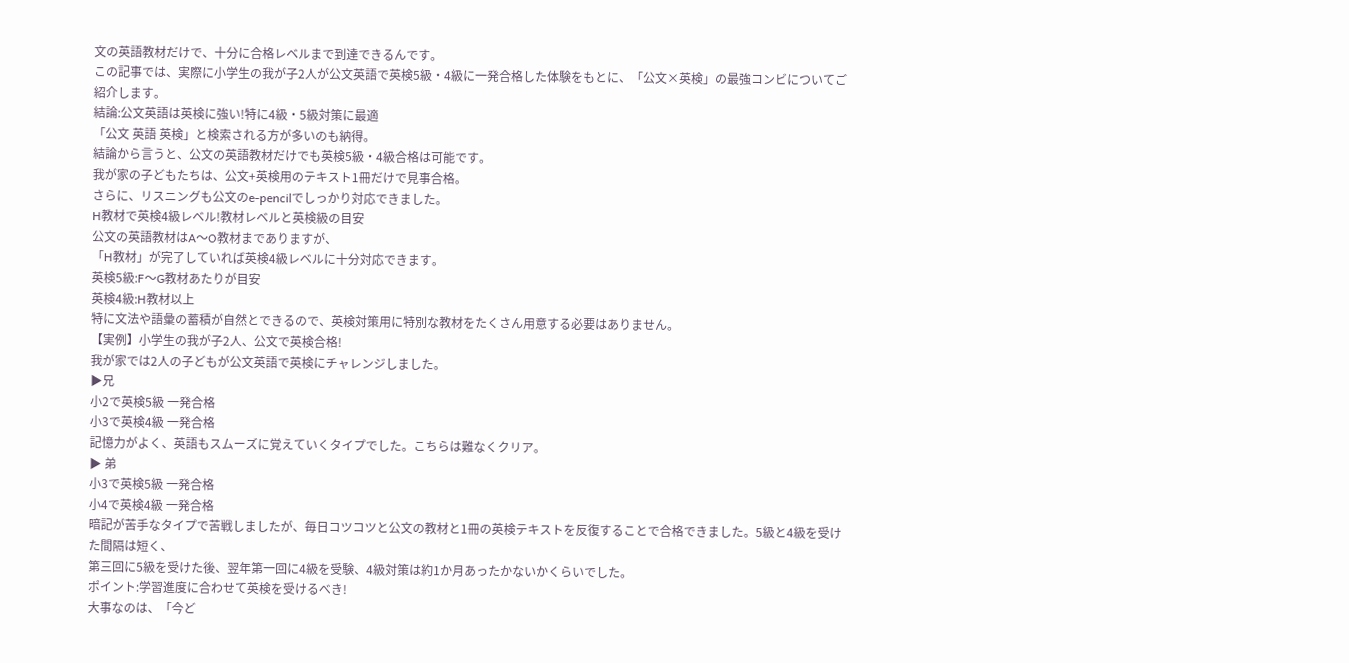文の英語教材だけで、十分に合格レベルまで到達できるんです。
この記事では、実際に小学生の我が子2人が公文英語で英検5級・4級に一発合格した体験をもとに、「公文×英検」の最強コンビについてご紹介します。
結論:公文英語は英検に強い!特に4級・5級対策に最適
「公文 英語 英検」と検索される方が多いのも納得。
結論から言うと、公文の英語教材だけでも英検5級・4級合格は可能です。
我が家の子どもたちは、公文+英検用のテキスト1冊だけで見事合格。
さらに、リスニングも公文のe-pencilでしっかり対応できました。
H教材で英検4級レベル!教材レベルと英検級の目安
公文の英語教材はA〜O教材までありますが、
「H教材」が完了していれば英検4級レベルに十分対応できます。
英検5級:F〜G教材あたりが目安
英検4級:H教材以上
特に文法や語彙の蓄積が自然とできるので、英検対策用に特別な教材をたくさん用意する必要はありません。
【実例】小学生の我が子2人、公文で英検合格!
我が家では2人の子どもが公文英語で英検にチャレンジしました。
▶兄
小2で英検5級 一発合格
小3で英検4級 一発合格
記憶力がよく、英語もスムーズに覚えていくタイプでした。こちらは難なくクリア。
▶ 弟
小3で英検5級 一発合格
小4で英検4級 一発合格
暗記が苦手なタイプで苦戦しましたが、毎日コツコツと公文の教材と1冊の英検テキストを反復することで合格できました。5級と4級を受けた間隔は短く、
第三回に5級を受けた後、翌年第一回に4級を受験、4級対策は約1か月あったかないかくらいでした。
ポイント:学習進度に合わせて英検を受けるべき!
大事なのは、「今ど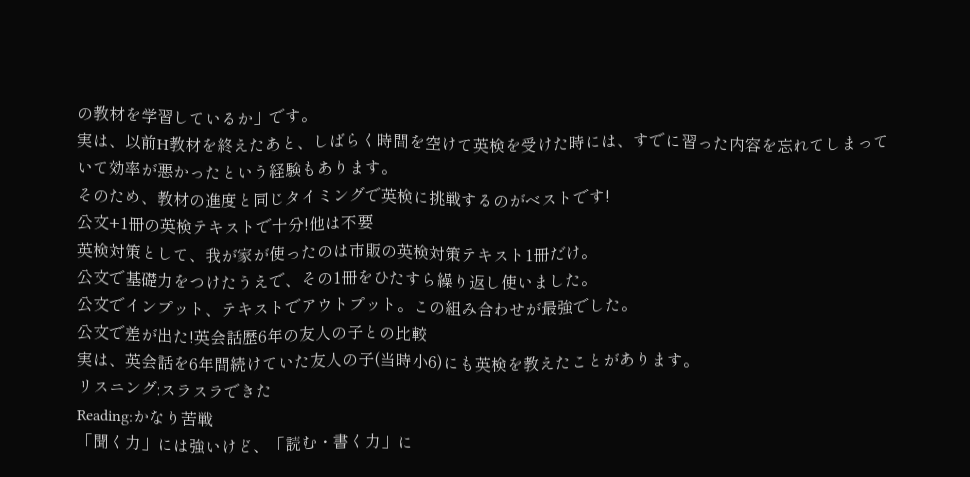の教材を学習しているか」です。
実は、以前H教材を終えたあと、しばらく時間を空けて英検を受けた時には、すでに習った内容を忘れてしまっていて効率が悪かったという経験もあります。
そのため、教材の進度と同じタイミングで英検に挑戦するのがベストです!
公文+1冊の英検テキストで十分!他は不要
英検対策として、我が家が使ったのは市販の英検対策テキスト1冊だけ。
公文で基礎力をつけたうえで、その1冊をひたすら繰り返し使いました。
公文でインプット、テキストでアウトプット。この組み合わせが最強でした。
公文で差が出た!英会話歴6年の友人の子との比較
実は、英会話を6年間続けていた友人の子(当時小6)にも英検を教えたことがあります。
リスニング:スラスラできた
Reading:かなり苦戦
「聞く力」には強いけど、「読む・書く力」に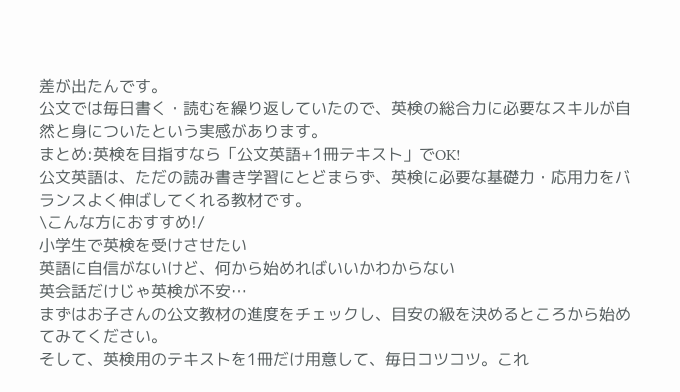差が出たんです。
公文では毎日書く・読むを繰り返していたので、英検の総合力に必要なスキルが自然と身についたという実感があります。
まとめ:英検を目指すなら「公文英語+1冊テキスト」でOK!
公文英語は、ただの読み書き学習にとどまらず、英検に必要な基礎力・応用力をバランスよく伸ばしてくれる教材です。
\こんな方におすすめ!/
小学生で英検を受けさせたい
英語に自信がないけど、何から始めればいいかわからない
英会話だけじゃ英検が不安…
まずはお子さんの公文教材の進度をチェックし、目安の級を決めるところから始めてみてください。
そして、英検用のテキストを1冊だけ用意して、毎日コツコツ。これ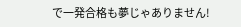で一発合格も夢じゃありません!